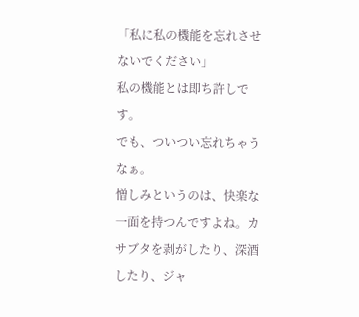「私に私の機能を忘れさせないでください」
私の機能とは即ち許しです。
でも、ついつい忘れちゃうなぁ。
憎しみというのは、快楽な一面を持つんですよね。カサブタを剥がしたり、深酒したり、ジャ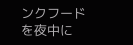ンクフードを夜中に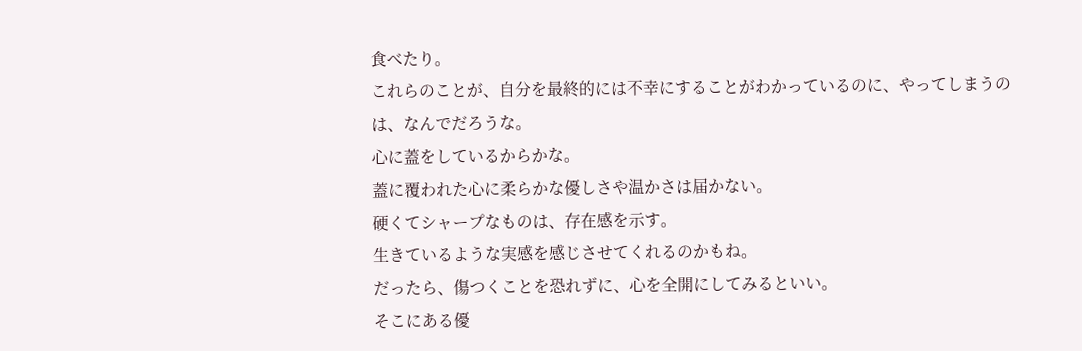食べたり。
これらのことが、自分を最終的には不幸にすることがわかっているのに、やってしまうのは、なんでだろうな。
心に蓋をしているからかな。
蓋に覆われた心に柔らかな優しさや温かさは届かない。
硬くてシャープなものは、存在感を示す。
生きているような実感を感じさせてくれるのかもね。
だったら、傷つくことを恐れずに、心を全開にしてみるといい。
そこにある優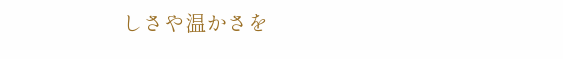しさや温かさを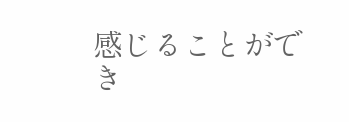感じることができ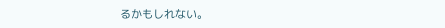るかもしれない。